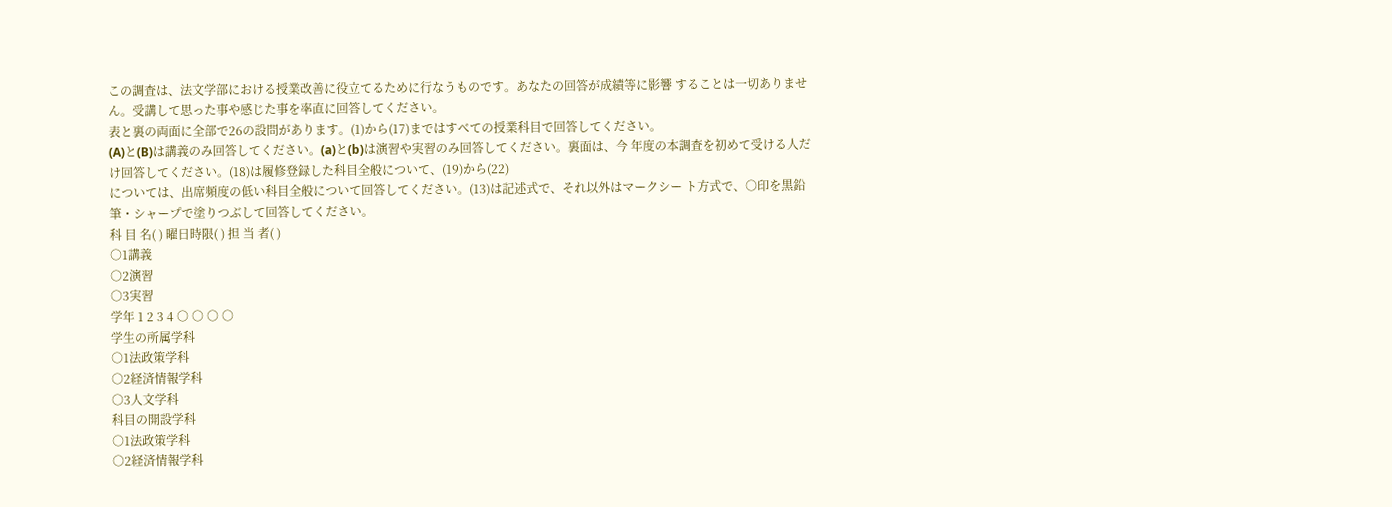この調査は、法文学部における授業改善に役立てるために行なうものです。あなたの回答が成績等に影響 することは一切ありません。受講して思った事や感じた事を率直に回答してください。
表と裏の両面に全部で26の設問があります。(1)から(17)まではすべての授業科目で回答してください。
(A)と(B)は講義のみ回答してください。(a)と(b)は演習や実習のみ回答してください。裏面は、今 年度の本調査を初めて受ける人だけ回答してください。(18)は履修登録した科目全般について、(19)から(22)
については、出席頻度の低い科目全般について回答してください。(13)は記述式で、それ以外はマークシー ト方式で、○印を黒鉛筆・シャープで塗りつぶして回答してください。
科 目 名( ) 曜日時限( ) 担 当 者( )
○1講義
○2演習
○3実習
学年 1 2 3 4 ○ ○ ○ ○
学生の所属学科
○1法政策学科
○2経済情報学科
○3人文学科
科目の開設学科
○1法政策学科
○2経済情報学科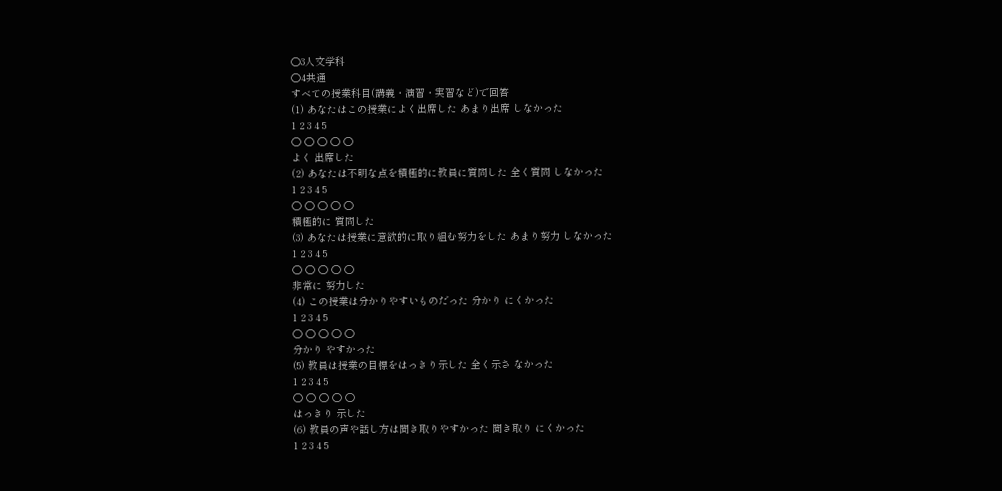○3人文学科
○4共通
すべての授業科目(講義・演習・実習など)で回答
(1) あなたはこの授業によく出席した あまり出席 しなかった
1 2 3 4 5
○ ○ ○ ○ ○
よく 出席した
(2) あなたは不明な点を積極的に教員に質問した 全く質問 しなかった
1 2 3 4 5
○ ○ ○ ○ ○
積極的に 質問した
(3) あなたは授業に意欲的に取り組む努力をした あまり努力 しなかった
1 2 3 4 5
○ ○ ○ ○ ○
非常に 努力した
(4) この授業は分かりやすいものだった 分かり にくかった
1 2 3 4 5
○ ○ ○ ○ ○
分かり やすかった
(5) 教員は授業の目標をはっきり示した 全く示さ なかった
1 2 3 4 5
○ ○ ○ ○ ○
はっきり 示した
(6) 教員の声や話し方は聞き取りやすかった 聞き取り にくかった
1 2 3 4 5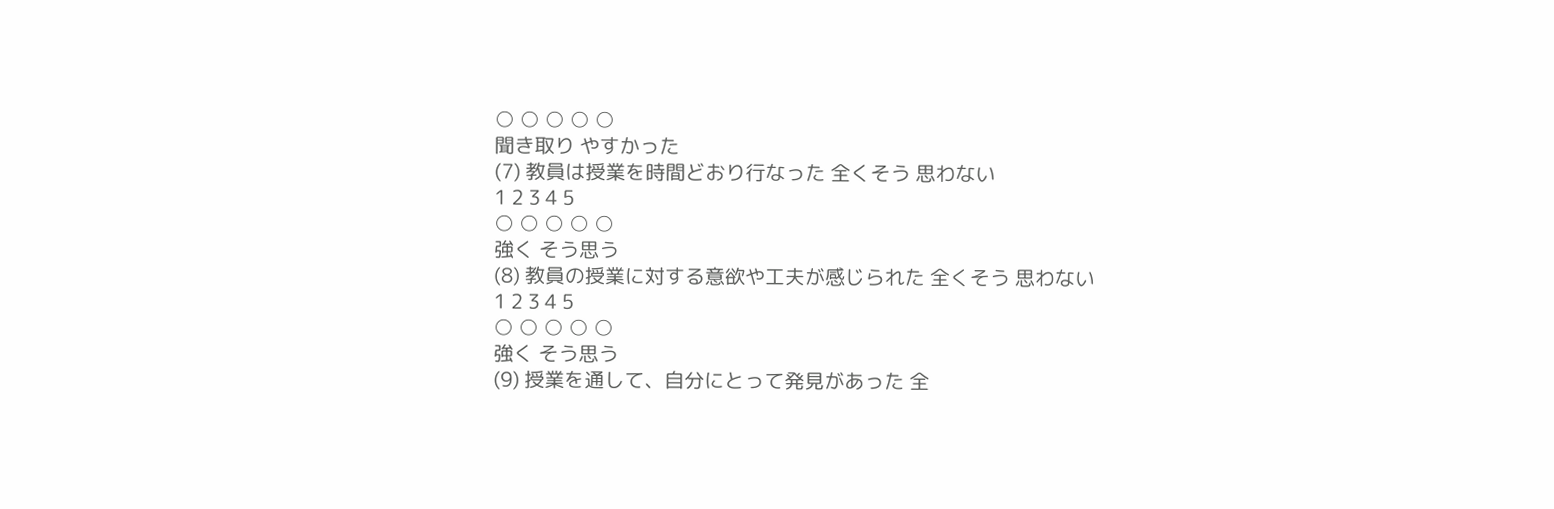○ ○ ○ ○ ○
聞き取り やすかった
(7) 教員は授業を時間どおり行なった 全くそう 思わない
1 2 3 4 5
○ ○ ○ ○ ○
強く そう思う
(8) 教員の授業に対する意欲や工夫が感じられた 全くそう 思わない
1 2 3 4 5
○ ○ ○ ○ ○
強く そう思う
(9) 授業を通して、自分にとって発見があった 全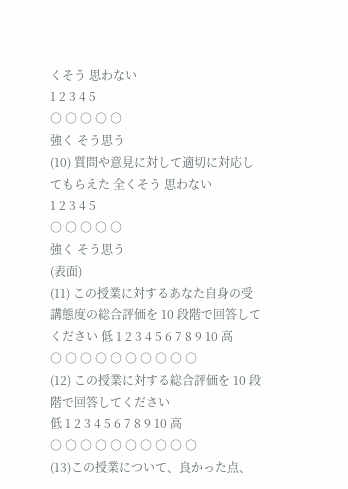くそう 思わない
1 2 3 4 5
○ ○ ○ ○ ○
強く そう思う
(10) 質問や意見に対して適切に対応してもらえた 全くそう 思わない
1 2 3 4 5
○ ○ ○ ○ ○
強く そう思う
(表面)
(11) この授業に対するあなた自身の受講態度の総合評価を 10 段階で回答してください 低 1 2 3 4 5 6 7 8 9 10 高
○ ○ ○ ○ ○ ○ ○ ○ ○ ○
(12) この授業に対する総合評価を 10 段階で回答してください
低 1 2 3 4 5 6 7 8 9 10 高
○ ○ ○ ○ ○ ○ ○ ○ ○ ○
(13)この授業について、良かった点、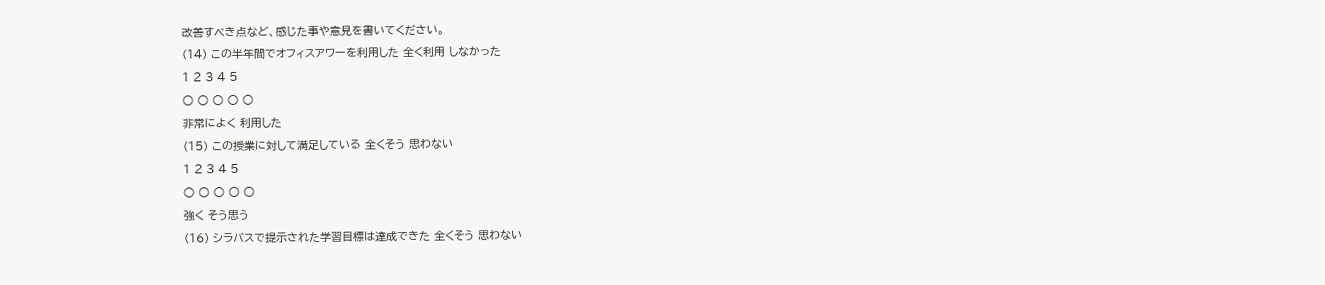改善すべき点など、感じた事や意見を書いてください。
(14) この半年間でオフィスアワーを利用した 全く利用 しなかった
1 2 3 4 5
○ ○ ○ ○ ○
非常によく 利用した
(15) この授業に対して満足している 全くそう 思わない
1 2 3 4 5
○ ○ ○ ○ ○
強く そう思う
(16) シラバスで提示された学習目標は達成できた 全くそう 思わない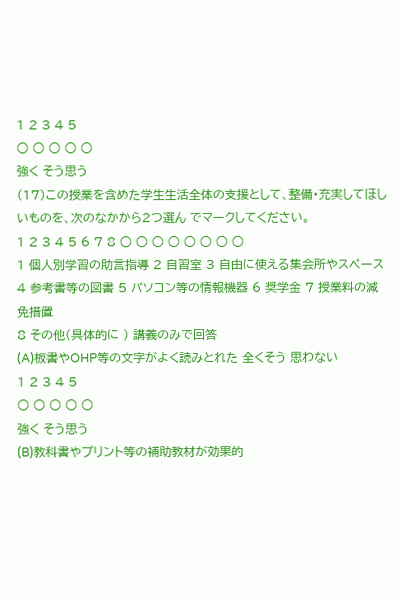1 2 3 4 5
○ ○ ○ ○ ○
強く そう思う
(17)この授業を含めた学生生活全体の支援として、整備・充実してほしいものを、次のなかから2つ選ん でマークしてください。
1 2 3 4 5 6 7 8 ○ ○ ○ ○ ○ ○ ○ ○
1 個人別学習の助言指導 2 自習室 3 自由に使える集会所やスペース 4 参考書等の図書 5 パソコン等の情報機器 6 奨学金 7 授業料の減免措置
8 その他(具体的に ) 講義のみで回答
(A)板書やOHP等の文字がよく読みとれた 全くそう 思わない
1 2 3 4 5
○ ○ ○ ○ ○
強く そう思う
(B)教科書やプリント等の補助教材が効果的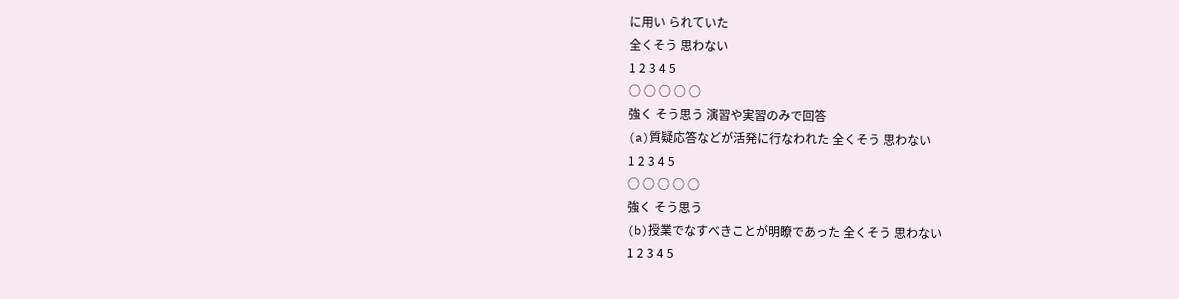に用い られていた
全くそう 思わない
1 2 3 4 5
○ ○ ○ ○ ○
強く そう思う 演習や実習のみで回答
(a)質疑応答などが活発に行なわれた 全くそう 思わない
1 2 3 4 5
○ ○ ○ ○ ○
強く そう思う
(b)授業でなすべきことが明瞭であった 全くそう 思わない
1 2 3 4 5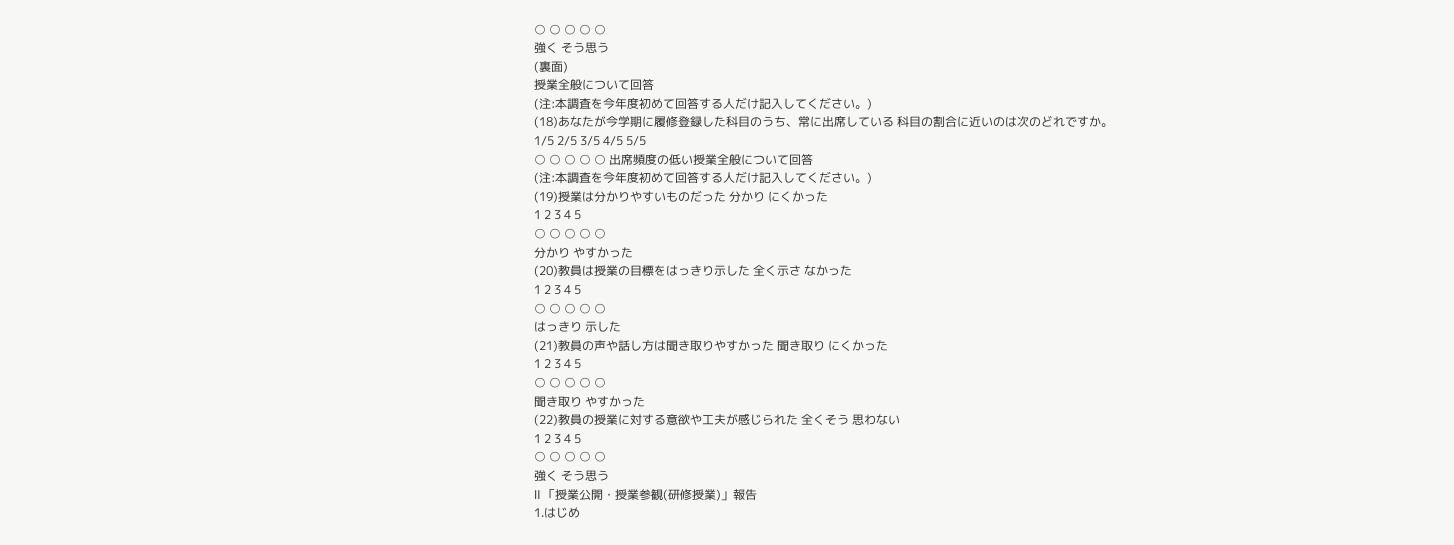○ ○ ○ ○ ○
強く そう思う
(裏面)
授業全般について回答
(注:本調査を今年度初めて回答する人だけ記入してください。)
(18)あなたが今学期に履修登録した科目のうち、常に出席している 科目の割合に近いのは次のどれですか。
1/5 2/5 3/5 4/5 5/5
○ ○ ○ ○ ○ 出席頻度の低い授業全般について回答
(注:本調査を今年度初めて回答する人だけ記入してください。)
(19)授業は分かりやすいものだった 分かり にくかった
1 2 3 4 5
○ ○ ○ ○ ○
分かり やすかった
(20)教員は授業の目標をはっきり示した 全く示さ なかった
1 2 3 4 5
○ ○ ○ ○ ○
はっきり 示した
(21)教員の声や話し方は聞き取りやすかった 聞き取り にくかった
1 2 3 4 5
○ ○ ○ ○ ○
聞き取り やすかった
(22)教員の授業に対する意欲や工夫が感じられた 全くそう 思わない
1 2 3 4 5
○ ○ ○ ○ ○
強く そう思う
Ⅱ 「授業公開・授業参観(研修授業)」報告
1.はじめ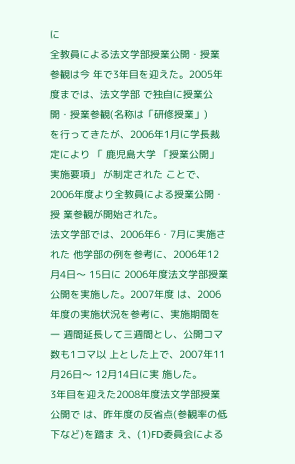に
全教員による法文学部授業公開・授業参観は今 年で3年目を迎えた。2005年度までは、法文学部 で独自に授業公開・授業参観(名称は「研修授業」)
を行ってきたが、2006年1月に学長裁定により 「 鹿児島大学 「授業公開」 実施要項」 が制定された ことで、2006年度より全教員による授業公開・授 業参観が開始された。
法文学部では、2006年6・7月に実施された 他学部の例を参考に、2006年12月4日〜 15日に 2006年度法文学部授業公開を実施した。2007年度 は、2006年度の実施状況を参考に、実施期間を一 週間延長して三週間とし、公開コマ数も1コマ以 上とした上で、2007年11月26日〜 12月14日に実 施した。
3年目を迎えた2008年度法文学部授業公開で は、昨年度の反省点(参観率の低下など)を踏ま え、(1)FD委員会による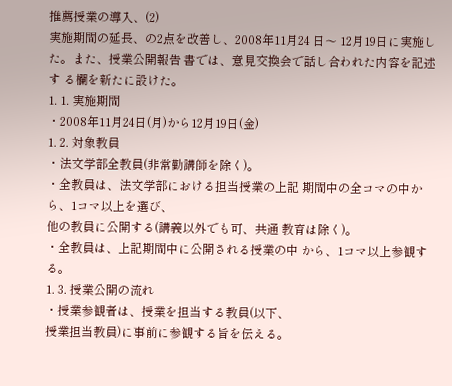推薦授業の導入、(2)
実施期間の延長、の2点を改善し、2008年11月24 日〜 12月19日に実施した。また、授業公開報告 書では、意見交換会で話し合われた内容を記述す る欄を新たに設けた。
1. 1. 実施期間
・2008年11月24日(月)から12月19日(金)
1. 2. 対象教員
・法文学部全教員(非常勤講師を除く)。
・全教員は、法文学部における担当授業の上記 期間中の全コマの中から、1コマ以上を選び、
他の教員に公開する(講義以外でも可、共通 教育は除く)。
・全教員は、上記期間中に公開される授業の中 から、1コマ以上参観する。
1. 3. 授業公開の流れ
・授業参観者は、授業を担当する教員(以下、
授業担当教員)に事前に参観する旨を伝える。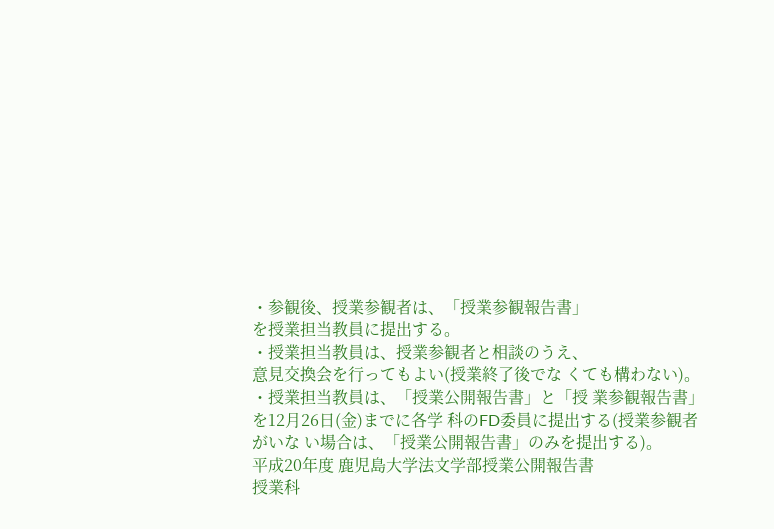・参観後、授業参観者は、「授業参観報告書」
を授業担当教員に提出する。
・授業担当教員は、授業参観者と相談のうえ、
意見交換会を行ってもよい(授業終了後でな くても構わない)。
・授業担当教員は、「授業公開報告書」と「授 業参観報告書」を12月26日(金)までに各学 科のFD委員に提出する(授業参観者がいな い場合は、「授業公開報告書」のみを提出する)。
平成20年度 鹿児島大学法文学部授業公開報告書
授業科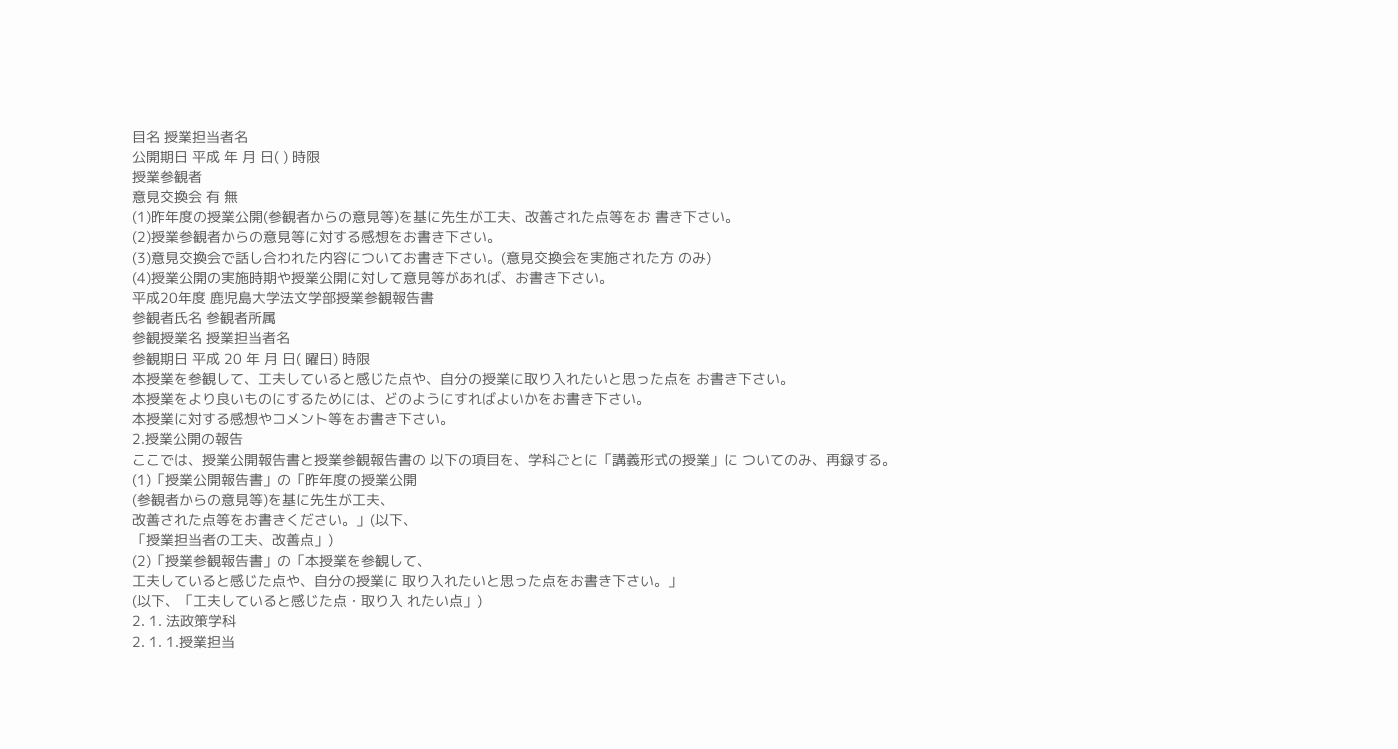目名 授業担当者名
公開期日 平成 年 月 日( ) 時限
授業参観者
意見交換会 有 無
(1)昨年度の授業公開(参観者からの意見等)を基に先生が工夫、改善された点等をお 書き下さい。
(2)授業参観者からの意見等に対する感想をお書き下さい。
(3)意見交換会で話し合われた内容についてお書き下さい。(意見交換会を実施された方 のみ)
(4)授業公開の実施時期や授業公開に対して意見等があれば、お書き下さい。
平成20年度 鹿児島大学法文学部授業参観報告書
参観者氏名 参観者所属
参観授業名 授業担当者名
参観期日 平成 20 年 月 日( 曜日) 時限
本授業を参観して、工夫していると感じた点や、自分の授業に取り入れたいと思った点を お書き下さい。
本授業をより良いものにするためには、どのようにすればよいかをお書き下さい。
本授業に対する感想やコメント等をお書き下さい。
2.授業公開の報告
ここでは、授業公開報告書と授業参観報告書の 以下の項目を、学科ごとに「講義形式の授業」に ついてのみ、再録する。
(1)「授業公開報告書」の「昨年度の授業公開
(参観者からの意見等)を基に先生が工夫、
改善された点等をお書きください。」(以下、
「授業担当者の工夫、改善点」)
(2)「授業参観報告書」の「本授業を参観して、
工夫していると感じた点や、自分の授業に 取り入れたいと思った点をお書き下さい。」
(以下、「工夫していると感じた点・取り入 れたい点」)
2. 1. 法政策学科
2. 1. 1.授業担当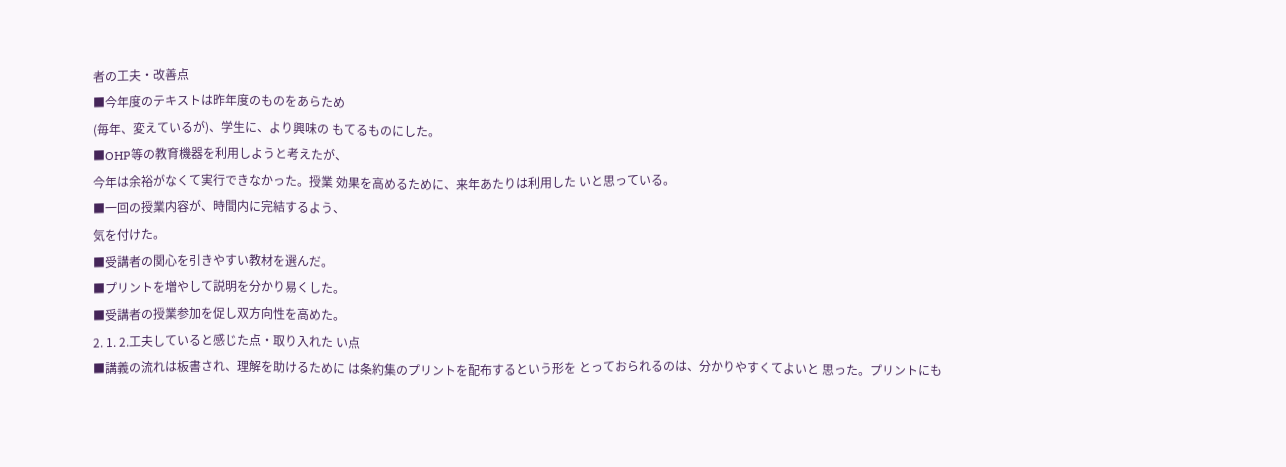者の工夫・改善点
■今年度のテキストは昨年度のものをあらため
(毎年、変えているが)、学生に、より興味の もてるものにした。
■OHP等の教育機器を利用しようと考えたが、
今年は余裕がなくて実行できなかった。授業 効果を高めるために、来年あたりは利用した いと思っている。
■一回の授業内容が、時間内に完結するよう、
気を付けた。
■受講者の関心を引きやすい教材を選んだ。
■プリントを増やして説明を分かり易くした。
■受講者の授業参加を促し双方向性を高めた。
2. 1. 2.工夫していると感じた点・取り入れた い点
■講義の流れは板書され、理解を助けるために は条約集のプリントを配布するという形を とっておられるのは、分かりやすくてよいと 思った。プリントにも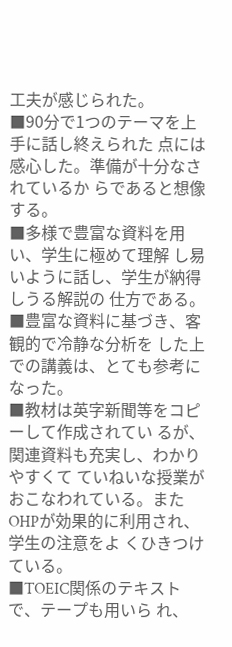工夫が感じられた。
■90分で1つのテーマを上手に話し終えられた 点には感心した。準備が十分なされているか らであると想像する。
■多様で豊富な資料を用い、学生に極めて理解 し易いように話し、学生が納得しうる解説の 仕方である。
■豊富な資料に基づき、客観的で冷静な分析を した上での講義は、とても参考になった。
■教材は英字新聞等をコピーして作成されてい るが、関連資料も充実し、わかりやすくて ていねいな授業がおこなわれている。また OHPが効果的に利用され、学生の注意をよ くひきつけている。
■TOEIC関係のテキストで、テープも用いら れ、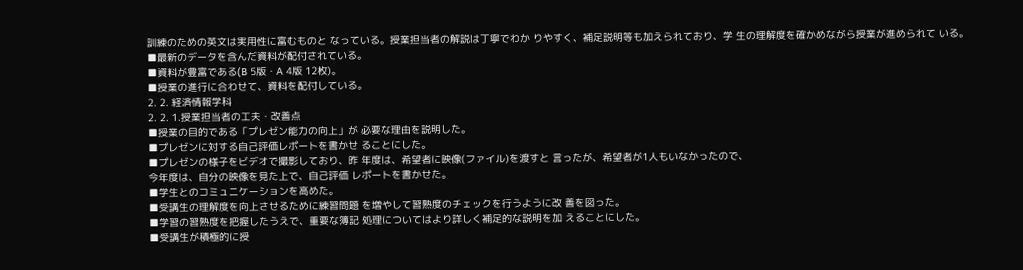訓練のための英文は実用性に富むものと なっている。授業担当者の解説は丁寧でわか りやすく、補足説明等も加えられており、学 生の理解度を確かめながら授業が進められて いる。
■最新のデータを含んだ資料が配付されている。
■資料が豊富である(B 5版・A 4版 12枚)。
■授業の進行に合わせて、資料を配付している。
2. 2. 経済情報学科
2. 2. 1.授業担当者の工夫・改善点
■授業の目的である「プレゼン能力の向上」が 必要な理由を説明した。
■プレゼンに対する自己評価レポートを書かせ ることにした。
■プレゼンの様子をビデオで撮影しており、昨 年度は、希望者に映像(ファイル)を渡すと 言ったが、希望者が1人もいなかったので、
今年度は、自分の映像を見た上で、自己評価 レポートを書かせた。
■学生とのコミュニケーションを高めた。
■受講生の理解度を向上させるために練習問題 を増やして習熟度のチェックを行うように改 善を図った。
■学習の習熟度を把握したうえで、重要な簿記 処理についてはより詳しく補足的な説明を加 えることにした。
■受講生が積極的に授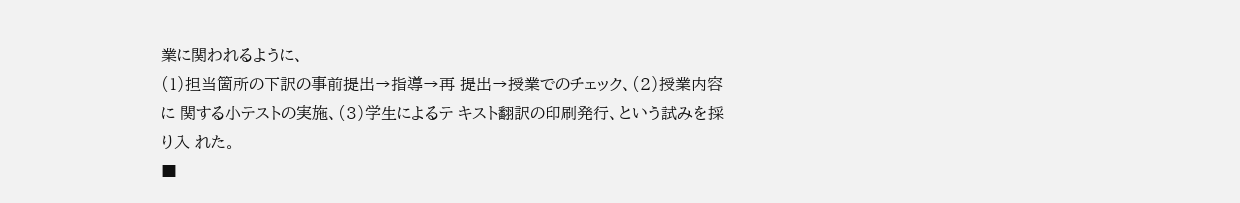業に関われるように、
(1)担当箇所の下訳の事前提出→指導→再 提出→授業でのチェック、(2)授業内容に 関する小テストの実施、(3)学生によるテ キスト翻訳の印刷発行、という試みを採り入 れた。
■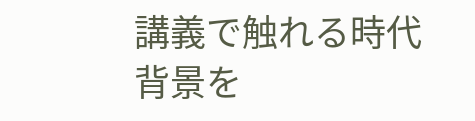講義で触れる時代背景を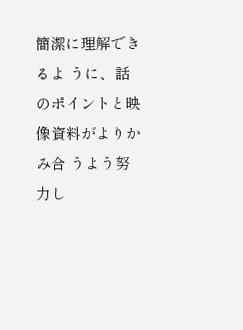簡潔に理解できるよ うに、話のポイントと映像資料がよりかみ合 うよう努力し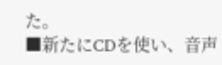た。
■新たにCDを使い、音声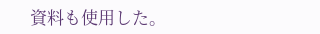資料も使用した。